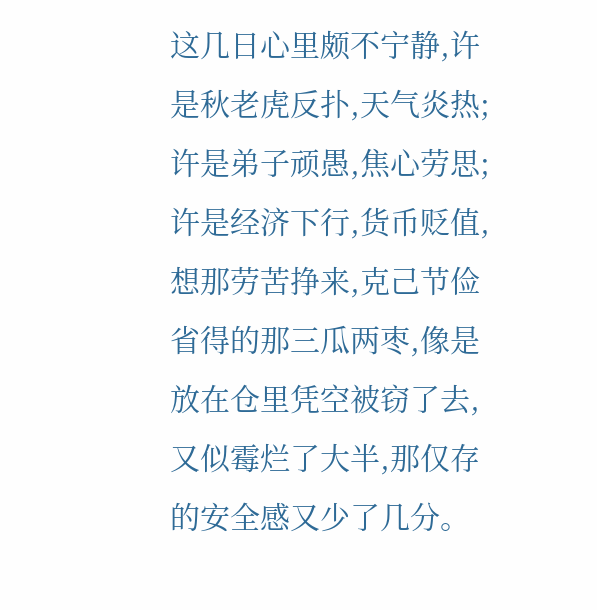这几日心里颇不宁静,许是秋老虎反扑,天气炎热;许是弟子顽愚,焦心劳思;许是经济下行,货币贬值,想那劳苦挣来,克己节俭省得的那三瓜两枣,像是放在仓里凭空被窃了去,又似霉烂了大半,那仅存的安全感又少了几分。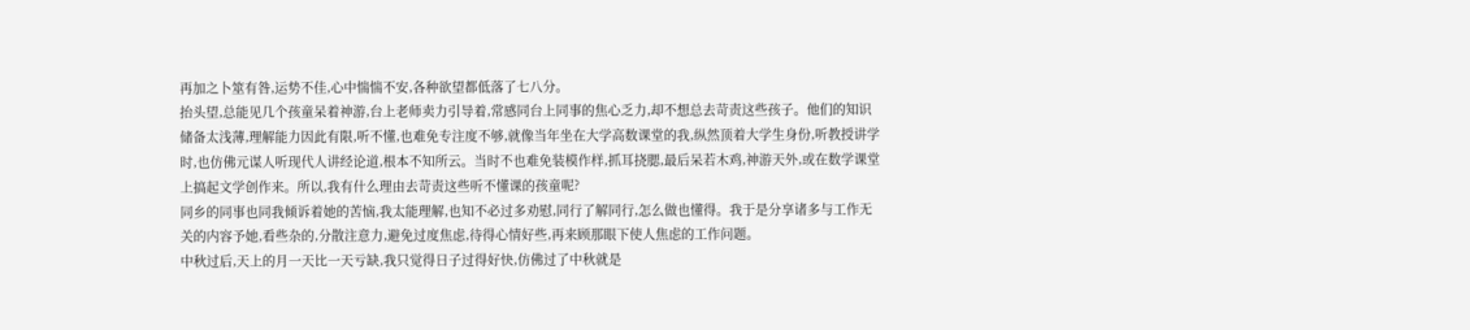再加之卜筮有咎,运势不佳,心中惴惴不安,各种欲望都低落了七八分。
抬头望,总能见几个孩童呆着神游,台上老师卖力引导着,常感同台上同事的焦心乏力,却不想总去苛责这些孩子。他们的知识储备太浅薄,理解能力因此有限,听不懂,也难免专注度不够,就像当年坐在大学高数课堂的我,纵然顶着大学生身份,听教授讲学时,也仿佛元谋人听现代人讲经论道,根本不知所云。当时不也难免装模作样,抓耳挠腮,最后呆若木鸡,神游天外,或在数学课堂上搞起文学创作来。所以,我有什么理由去苛责这些听不懂课的孩童呢?
同乡的同事也同我倾诉着她的苦恼,我太能理解,也知不必过多劝慰,同行了解同行,怎么做也懂得。我于是分享诸多与工作无关的内容予她,看些杂的,分散注意力,避免过度焦虑,待得心情好些,再来顾那眼下使人焦虑的工作问题。
中秋过后,天上的月一天比一天亏缺,我只觉得日子过得好快,仿佛过了中秋就是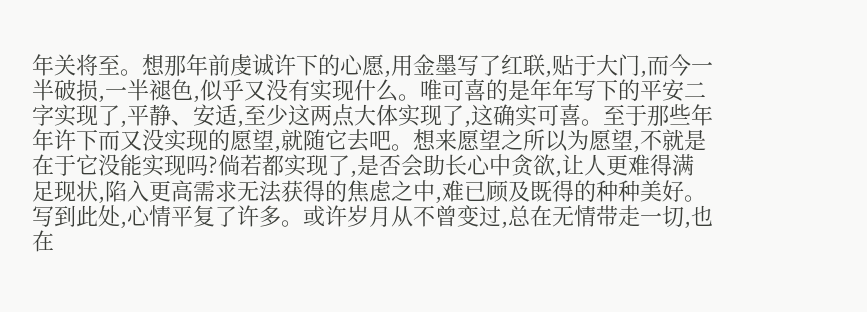年关将至。想那年前虔诚许下的心愿,用金墨写了红联,贴于大门,而今一半破损,一半褪色,似乎又没有实现什么。唯可喜的是年年写下的平安二字实现了,平静、安适,至少这两点大体实现了,这确实可喜。至于那些年年许下而又没实现的愿望,就随它去吧。想来愿望之所以为愿望,不就是在于它没能实现吗?倘若都实现了,是否会助长心中贪欲,让人更难得满足现状,陷入更高需求无法获得的焦虑之中,难已顾及既得的种种美好。
写到此处,心情平复了许多。或许岁月从不曾变过,总在无情带走一切,也在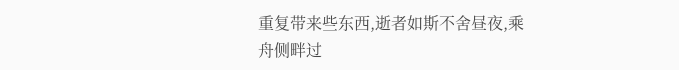重复带来些东西,逝者如斯不舍昼夜,乘舟侧畔过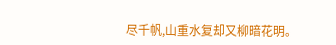尽千帆,山重水复却又柳暗花明。